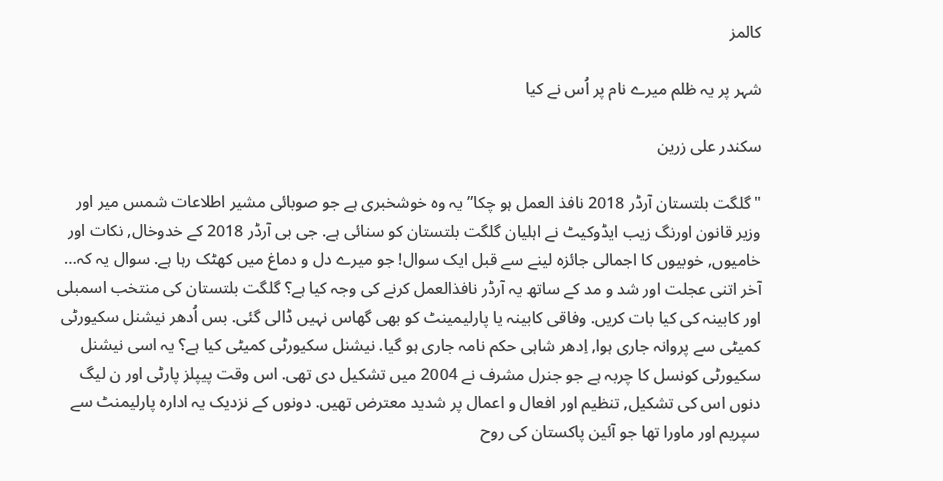کالمز

شہر پر یہ ظلم میرے نام پر اُس نے کیا

سکندر علی زرین

"گلگت بلتستان آرڈر 2018 نافذ العمل ہو چکا” یہ وہ خوشخبری ہے جو صوبائی مشیر اطلاعات شمس میر اور وزیر قانون اورنگ زیب ایڈوکیٹ نے اہلیان گلگت بلتستان کو سنائی ہے. جی بی آرڈر 2018 کے خدوخال, نکات اور خامیوں, خوبیوں کا اجمالی جائزہ لینے سے قبل ایک سوال! جو میرے دل و دماغ میں کھٹک رہا ہے. سوال یہ کہ… آخر اتنی عجلت اور شد و مد کے ساتھ یہ آرڈر نافذالعمل کرنے کی وجہ کیا ہے؟ گلگت بلتستان کی منتخب اسمبلی اور کابینہ کی کیا بات کریں. وفاقی کابینہ یا پارلیمینٹ کو بھی گھاس نہیں ڈالی گئی. بس اُدھر نیشنل سکیورٹی کمیٹی سے پروانہ جاری ہوا, اِدھر شاہی حکم نامہ جاری ہو گیا. نیشنل سکیورٹی کمیٹی کیا ہے؟ یہ اسی نیشنل سکیورٹی کونسل کا چربہ ہے جو جنرل مشرف نے 2004 میں تشکیل دی تھی. اس وقت پیپلز پارٹی اور ن لیگ دنوں اس کی تشکیل, تنظیم اور افعال و اعمال پر شدید معترض تھیں. دونوں کے نزدیک یہ ادارہ پارلیمنٹ سے سپریم اور ماورا تھا جو آئین پاکستان کی روح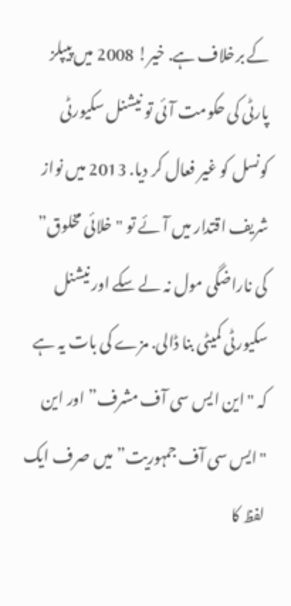کے برخلاف ہے. خیر! 2008 میں پیپلز پارٹی کی حکومت آئی تو نیشنل سکیورٹی کونسل کو غیر فعال کر دیا. 2013 میں نواز شریف اقتدار میں آئے تو "خلائی مخلوق” کی ناراضگی مول نہ لے سکے اور نیشنل سکیورٹی کمیٹی بنا ڈالی. مزے کی بات یہ ہے کہ "این ایس سی آف مشرف” اور این "ایس سی آف جمہوریت” میں صرف ایک لفظ کا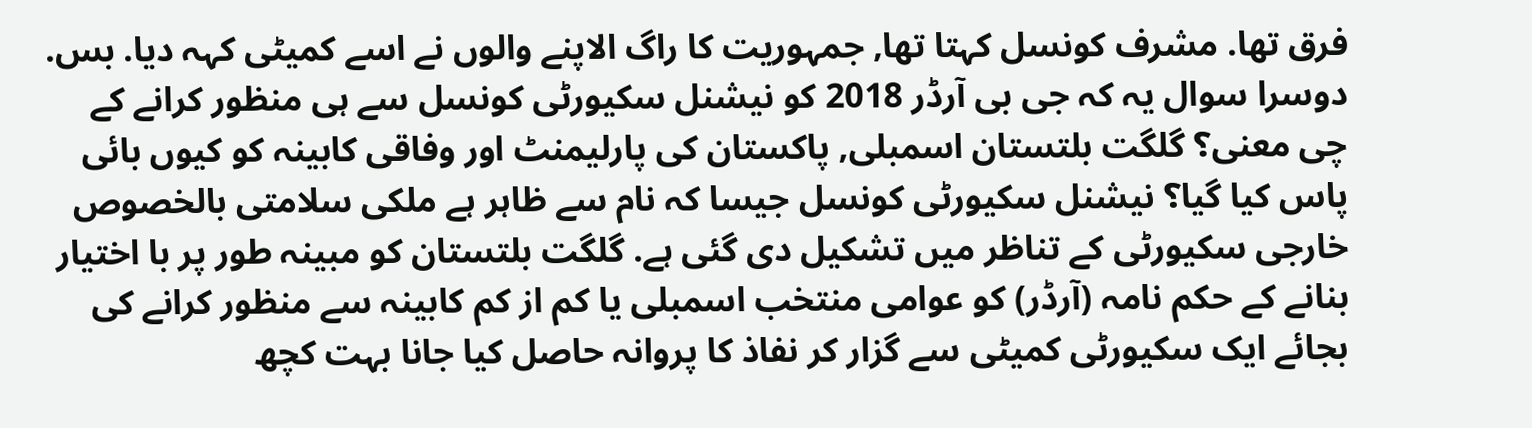فرق تھا. مشرف کونسل کہتا تھا, جمہوریت کا راگ الاپنے والوں نے اسے کمیٹی کہہ دیا. بس. دوسرا سوال یہ کہ جی بی آرڈر 2018 کو نیشنل سکیورٹی کونسل سے ہی منظور کرانے کے چی معنی؟ گلگت بلتستان اسمبلی, پاکستان کی پارلیمنٹ اور وفاقی کابینہ کو کیوں بائی پاس کیا گیا؟ نیشنل سکیورٹی کونسل جیسا کہ نام سے ظاہر ہے ملکی سلامتی بالخصوص خارجی سکیورٹی کے تناظر میں تشکیل دی گئی ہے. گلگت بلتستان کو مبینہ طور پر با اختیار بنانے کے حکم نامہ (آرڈر) کو عوامی منتخب اسمبلی یا کم از کم کابینہ سے منظور کرانے کی بجائے ایک سکیورٹی کمیٹی سے گزار کر نفاذ کا پروانہ حاصل کیا جانا بہت کچھ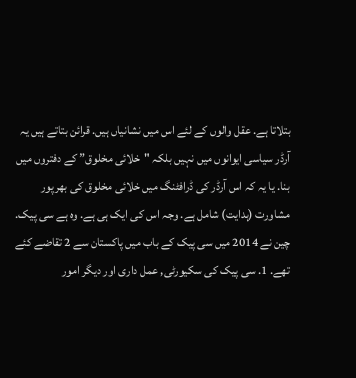بتلاتا ہے. عقل والوں کے لئے اس میں نشانیاں ہیں. قرائن بتاتے ہیں یہ آرڈر سیاسی ایوانوں میں نہیں بلکہ "خلائی مخلوق” کے دفتروں میں بنا. یا یہ کہ اس آرڈر کی ڈرافٹنگ میں خلائی مخلوق کی بھرپور مشاورت (ہدایت) شامل ہے. وجہ اس کی ایک ہی ہے. وہ ہے سی پیک. چین نے 2014 میں سی پیک کے باب میں پاکستان سے 2 تقاضے کئے تھے. 1. سی پیک کی سکیورٹی, عمل داری اور دیگر امور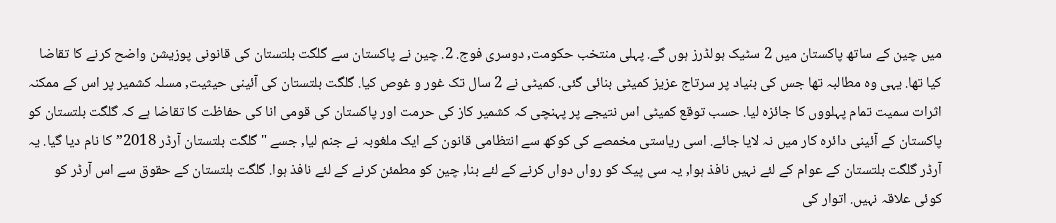میں چین کے ساتھ پاکستان میں 2 سٹیک ہولڈرز ہوں گے. پہلی منتخب حکومت, دوسری فوج. 2. چین نے پاکستان سے گلگت بلتستان کی قانونی پوزیشن واضح کرنے کا تقاضا کیا تھا. یہی وہ مطالبہ تھا جس کی بنیاد پر سرتاج عزیز کمیٹی بنائی گئی. کمیٹی نے 2 سال تک غور و غوص کیا. گلگت بلتستان کی آئینی حیثیت, مسلہ کشمیر پر اس کے ممکنہ اثرات سمیت تمام پہلووں کا جائزہ لیا. حسب توقع کمیٹی اس نتیجے پر پہنچی کہ کشمیر کاز کی حرمت اور پاکستان کی قومی انا کی حفاظت کا تقاضا ہے کہ گلگت بلتستان کو پاکستان کے آئینی دائرہ کار میں نہ لایا جائے. اسی ریاستی مخمصے کی کوکھ سے انتظامی قانون کے ایک ملغوبہ نے جنم لیا, جسے "گلگت بلتستان آرڈر 2018” کا نام دیا گیا. یہ آرڈر گلگت بلتستان کے عوام کے لئے نہیں نافذ ہوا, یہ سی پیک کو رواں دواں کرنے کے لئے بنا, چین کو مطمئن کرنے کے لئے نافذ ہوا. گلگت بلتستان کے حقوق سے اس آرڈر کو کوئی علاقہ نہیں. اتوار کی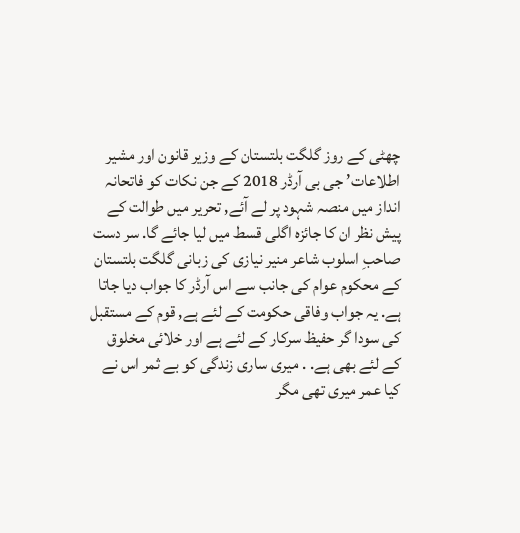چھٹی کے روز گلگت بلتستان کے وزیر قانون اور مشیر اطلاعات’ جی بی آرڈر 2018 کے جن نکات کو فاتحانہ انداز میں منصہ شہود پر لے آئے, تحریر میں طوالت کے پیش نظر ان کا جائزہ اگلی قسط میں لیا جائے گا. سر دست صاحبِ اسلوب شاعر منیر نیازی کی زبانی گلگت بلتستان کے محکوم عوام کی جانب سے اس آرڈر کا جواب دیا جاتا ہے. یہ جواب وفاقی حکومت کے لئے ہے, قوم کے مستقبل کی سودا گر حفیظ سرکار کے لئے ہے اور خلائی مخلوق کے لئے بھی ہے. . میری ساری زندگی کو بے ثمر اس نے کیا عمر میری تھی مگر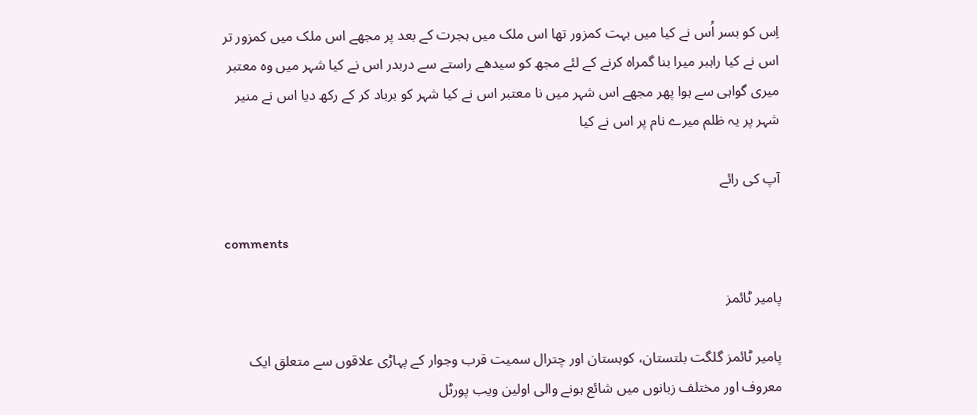اِس کو بسر اُس نے کیا میں بہت کمزور تھا اس ملک میں ہجرت کے بعد پر مجھے اس ملک میں کمزور تر اس نے کیا راہبر میرا بنا گمراہ کرنے کے لئے مجھ کو سیدھے راستے سے دربدر اس نے کیا شہر میں وہ معتبر میری گواہی سے ہوا پھر مجھے اس شہر میں نا معتبر اس نے کیا شہر کو برباد کر کے رکھ دیا اس نے منیر شہر پر یہ ظلم میرے نام پر اس نے کیا

آپ کی رائے

comments

پامیر ٹائمز

پامیر ٹائمز گلگت بلتستان، کوہستان اور چترال سمیت قرب وجوار کے پہاڑی علاقوں سے متعلق ایک معروف اور مختلف زبانوں میں شائع ہونے والی اولین ویب پورٹل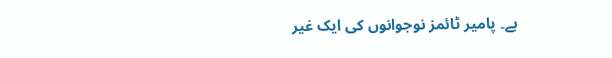ہے۔ پامیر ٹائمز نوجوانوں کی ایک غیر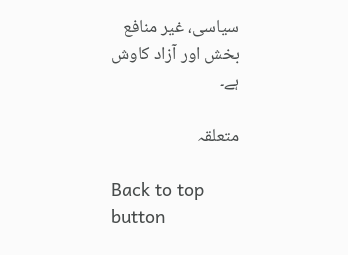سیاسی، غیر منافع بخش اور آزاد کاوش ہے۔

متعلقہ

Back to top button